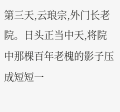第三天,云琅宗,外门长老院。日头正当中天,将院中那棵百年老槐的影子压成短短一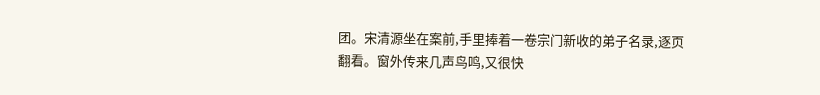团。宋清源坐在案前,手里捧着一卷宗门新收的弟子名录,逐页翻看。窗外传来几声鸟鸣,又很快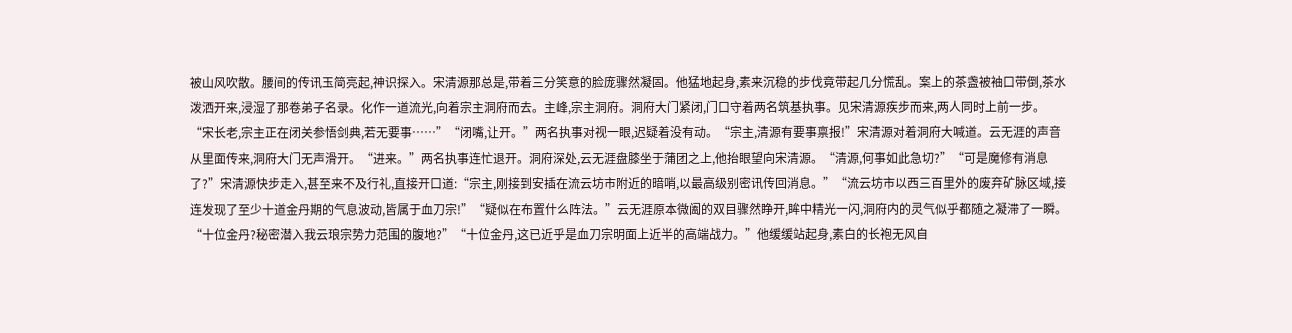被山风吹散。腰间的传讯玉简亮起,神识探入。宋清源那总是,带着三分笑意的脸庞骤然凝固。他猛地起身,素来沉稳的步伐竟带起几分慌乱。案上的茶盏被袖口带倒,茶水泼洒开来,浸湿了那卷弟子名录。化作一道流光,向着宗主洞府而去。主峰,宗主洞府。洞府大门紧闭,门口守着两名筑基执事。见宋清源疾步而来,两人同时上前一步。“宋长老,宗主正在闭关参悟剑典,若无要事……”“闭嘴,让开。”两名执事对视一眼,迟疑着没有动。“宗主,清源有要事禀报!”宋清源对着洞府大喊道。云无涯的声音从里面传来,洞府大门无声滑开。“进来。”两名执事连忙退开。洞府深处,云无涯盘膝坐于蒲团之上,他抬眼望向宋清源。“清源,何事如此急切?”“可是魔修有消息了?”宋清源快步走入,甚至来不及行礼,直接开口道:“宗主,刚接到安插在流云坊市附近的暗哨,以最高级别密讯传回消息。”“流云坊市以西三百里外的废弃矿脉区域,接连发现了至少十道金丹期的气息波动,皆属于血刀宗!”“疑似在布置什么阵法。”云无涯原本微阖的双目骤然睁开,眸中精光一闪,洞府内的灵气似乎都随之凝滞了一瞬。“十位金丹?秘密潜入我云琅宗势力范围的腹地?”“十位金丹,这已近乎是血刀宗明面上近半的高端战力。”他缓缓站起身,素白的长袍无风自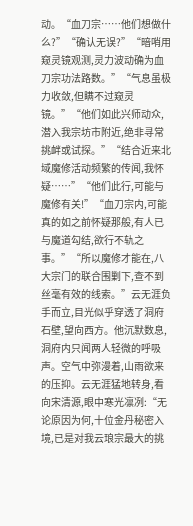动。“血刀宗……他们想做什么?”“确认无误?”“暗哨用窥灵镜观测,灵力波动确为血刀宗功法路数。”“气息虽极力收敛,但瞒不过窥灵镜。”“他们如此兴师动众,潜入我宗坊市附近,绝非寻常挑衅或试探。”“结合近来北域魔修活动频繁的传闻,我怀疑……”“他们此行,可能与魔修有关!”“血刀宗内,可能真的如之前怀疑那般,有人已与魔道勾结,欲行不轨之事。”“所以魔修才能在,八大宗门的联合围剿下,查不到丝毫有效的线索。”云无涯负手而立,目光似乎穿透了洞府石壁,望向西方。他沉默数息,洞府内只闻两人轻微的呼吸声。空气中弥漫着,山雨欲来的压抑。云无涯猛地转身,看向宋清源,眼中寒光凛冽:“无论原因为何,十位金丹秘密入境,已是对我云琅宗最大的挑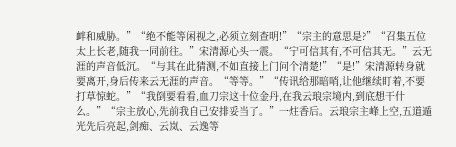衅和威胁。”“绝不能等闲视之,必须立刻查明!”“宗主的意思是?”“召集五位太上长老,随我一同前往。”宋清源心头一震。“宁可信其有,不可信其无。”云无涯的声音低沉。“与其在此猜测,不如直接上门问个清楚!”“是!”宋清源转身就要离开,身后传来云无涯的声音。“等等。”“传讯给那暗哨,让他继续盯着,不要打草惊蛇。”“我倒要看看,血刀宗这十位金丹,在我云琅宗境内,到底想干什么。”“宗主放心,先前我自己安排妥当了。”一炷香后。云琅宗主峰上空,五道遁光先后亮起,剑痴、云岚、云逸等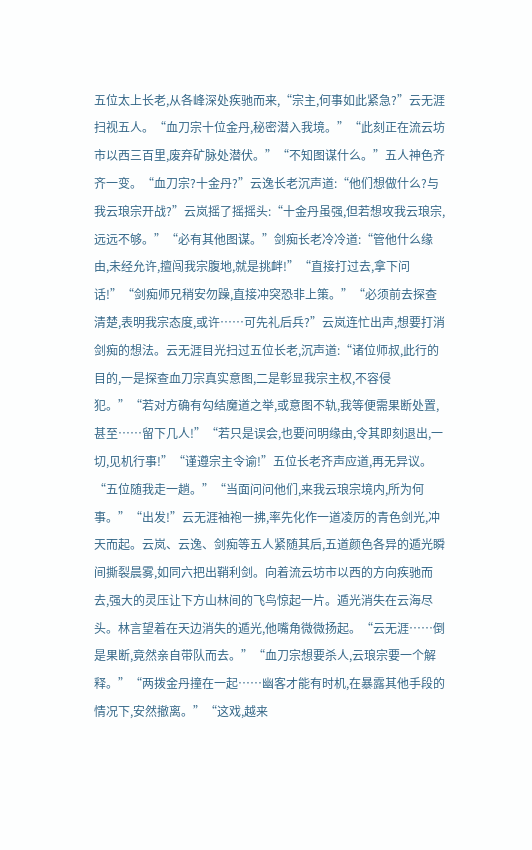五位太上长老,从各峰深处疾驰而来,“宗主,何事如此紧急?”云无涯扫视五人。“血刀宗十位金丹,秘密潜入我境。”“此刻正在流云坊市以西三百里,废弃矿脉处潜伏。”“不知图谋什么。”五人神色齐齐一变。“血刀宗?十金丹?”云逸长老沉声道:“他们想做什么?与我云琅宗开战?”云岚摇了摇摇头:“十金丹虽强,但若想攻我云琅宗,远远不够。”“必有其他图谋。”剑痴长老冷冷道:“管他什么缘由,未经允许,擅闯我宗腹地,就是挑衅!”“直接打过去,拿下问话!”“剑痴师兄稍安勿躁,直接冲突恐非上策。”“必须前去探查清楚,表明我宗态度,或许……可先礼后兵?”云岚连忙出声,想要打消剑痴的想法。云无涯目光扫过五位长老,沉声道:“诸位师叔,此行的目的,一是探查血刀宗真实意图,二是彰显我宗主权,不容侵犯。”“若对方确有勾结魔道之举,或意图不轨,我等便需果断处置,甚至……留下几人!”“若只是误会,也要问明缘由,令其即刻退出,一切,见机行事!”“谨遵宗主令谕!”五位长老齐声应道,再无异议。“五位随我走一趟。”“当面问问他们,来我云琅宗境内,所为何事。”“出发!”云无涯袖袍一拂,率先化作一道凌厉的青色剑光,冲天而起。云岚、云逸、剑痴等五人紧随其后,五道颜色各异的遁光瞬间撕裂晨雾,如同六把出鞘利剑。向着流云坊市以西的方向疾驰而去,强大的灵压让下方山林间的飞鸟惊起一片。遁光消失在云海尽头。林言望着在天边消失的遁光,他嘴角微微扬起。“云无涯……倒是果断,竟然亲自带队而去。”“血刀宗想要杀人,云琅宗要一个解释。”“两拨金丹撞在一起……幽客才能有时机,在暴露其他手段的情况下,安然撤离。”“这戏,越来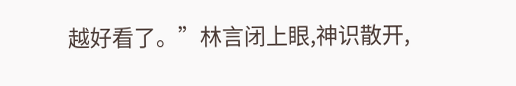越好看了。”林言闭上眼,神识散开,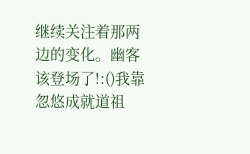继续关注着那两边的变化。幽客该登场了!:()我靠忽悠成就道祖